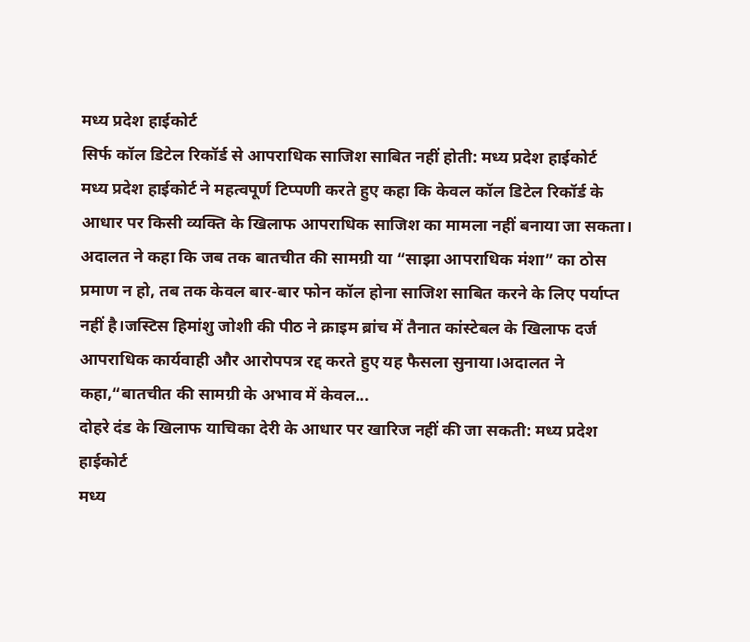मध्य प्रदेश हाईकोर्ट
सिर्फ कॉल डिटेल रिकॉर्ड से आपराधिक साजिश साबित नहीं होती: मध्य प्रदेश हाईकोर्ट
मध्य प्रदेश हाईकोर्ट ने महत्वपूर्ण टिप्पणी करते हुए कहा कि केवल कॉल डिटेल रिकॉर्ड के आधार पर किसी व्यक्ति के खिलाफ आपराधिक साजिश का मामला नहीं बनाया जा सकता। अदालत ने कहा कि जब तक बातचीत की सामग्री या “साझा आपराधिक मंशा” का ठोस प्रमाण न हो, तब तक केवल बार-बार फोन कॉल होना साजिश साबित करने के लिए पर्याप्त नहीं है।जस्टिस हिमांशु जोशी की पीठ ने क्राइम ब्रांच में तैनात कांस्टेबल के खिलाफ दर्ज आपराधिक कार्यवाही और आरोपपत्र रद्द करते हुए यह फैसला सुनाया।अदालत ने कहा,“बातचीत की सामग्री के अभाव में केवल...
दोहरे दंड के खिलाफ याचिका देरी के आधार पर खारिज नहीं की जा सकती: मध्य प्रदेश हाईकोर्ट
मध्य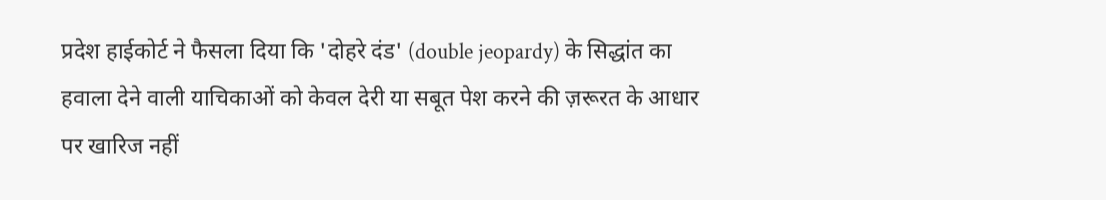प्रदेश हाईकोर्ट ने फैसला दिया कि 'दोहरे दंड' (double jeopardy) के सिद्धांत का हवाला देने वाली याचिकाओं को केवल देरी या सबूत पेश करने की ज़रूरत के आधार पर खारिज नहीं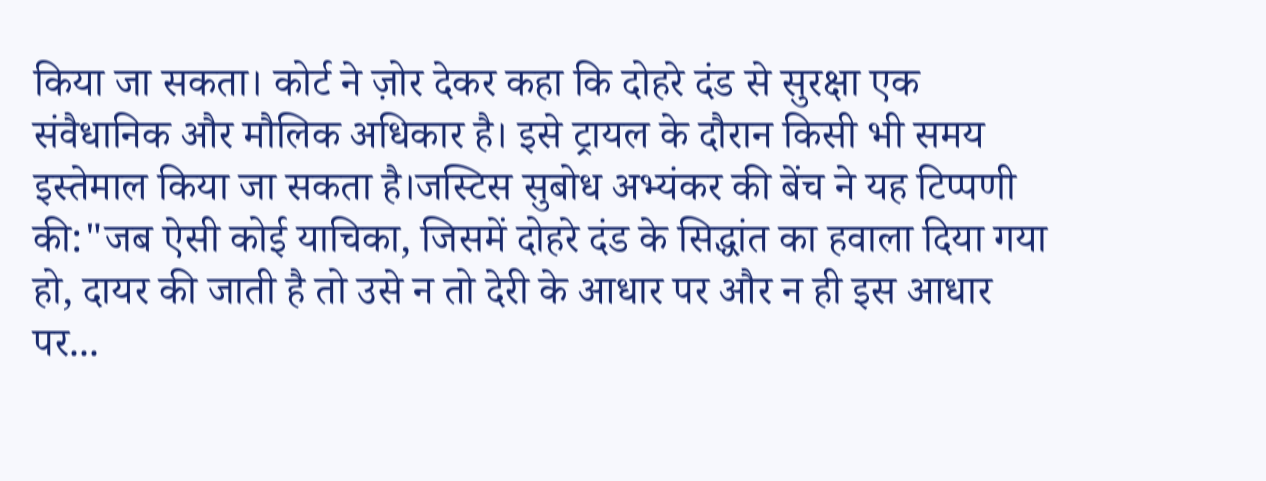किया जा सकता। कोर्ट ने ज़ोर देकर कहा कि दोहरे दंड से सुरक्षा एक संवैधानिक और मौलिक अधिकार है। इसे ट्रायल के दौरान किसी भी समय इस्तेमाल किया जा सकता है।जस्टिस सुबोध अभ्यंकर की बेंच ने यह टिप्पणी की:"जब ऐसी कोई याचिका, जिसमें दोहरे दंड के सिद्धांत का हवाला दिया गया हो, दायर की जाती है तो उसे न तो देरी के आधार पर और न ही इस आधार पर...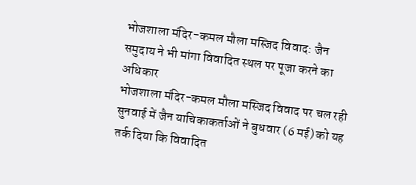भोजशाला मंदिर-कमल मौला मस्जिद विवाद: जैन समुदाय ने भी मांगा विवादित स्थल पर पूजा करने का अधिकार
भोजशाला मंदिर-कमल मौला मस्जिद विवाद पर चल रही सुनवाई में जैन याचिकाकर्ताओं ने बुधवार (6 मई) को यह तर्क दिया कि विवादित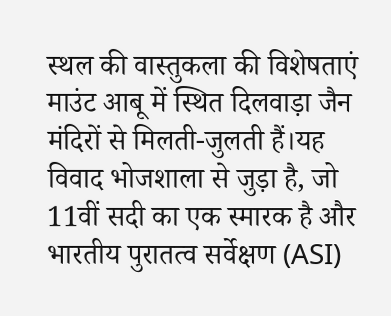स्थल की वास्तुकला की विशेषताएं माउंट आबू में स्थित दिलवाड़ा जैन मंदिरों से मिलती-जुलती हैं।यह विवाद भोजशाला से जुड़ा है, जो 11वीं सदी का एक स्मारक है और भारतीय पुरातत्व सर्वेक्षण (ASI)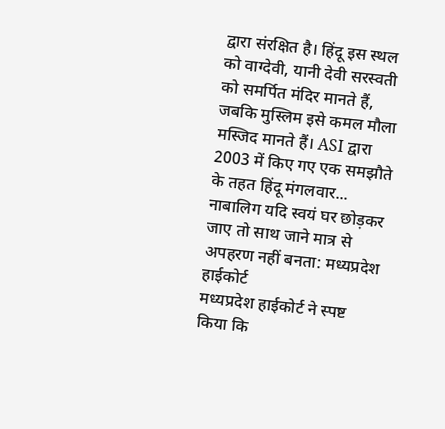द्वारा संरक्षित है। हिंदू इस स्थल को वाग्देवी, यानी देवी सरस्वती को समर्पित मंदिर मानते हैं, जबकि मुस्लिम इसे कमल मौला मस्जिद मानते हैं। ASI द्वारा 2003 में किए गए एक समझौते के तहत हिंदू मंगलवार...
नाबालिग यदि स्वयं घर छोड़कर जाए तो साथ जाने मात्र से अपहरण नहीं बनता: मध्यप्रदेश हाईकोर्ट
मध्यप्रदेश हाईकोर्ट ने स्पष्ट किया कि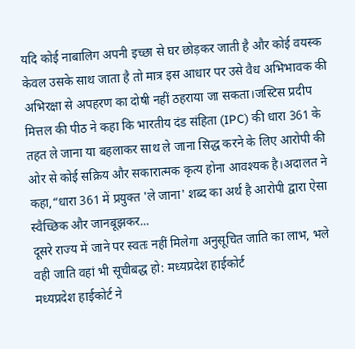यदि कोई नाबालिग अपनी इच्छा से घर छोड़कर जाती है और कोई वयस्क केवल उसके साथ जाता है तो मात्र इस आधार पर उसे वैध अभिभावक की अभिरक्षा से अपहरण का दोषी नहीं ठहराया जा सकता।जस्टिस प्रदीप मित्तल की पीठ ने कहा कि भारतीय दंड संहिता (IPC) की धारा 361 के तहत ले जाना या बहलाकर साथ ले जाना सिद्ध करने के लिए आरोपी की ओर से कोई सक्रिय और सकारात्मक कृत्य होना आवश्यक है।अदालत ने कहा,“धारा 361 में प्रयुक्त 'ले जाना' शब्द का अर्थ है आरोपी द्वारा ऐसा स्वैच्छिक और जानबूझकर...
दूसरे राज्य में जाने पर स्वतः नहीं मिलेगा अनुसूचित जाति का लाभ, भले वही जाति वहां भी सूचीबद्ध हो: मध्यप्रदेश हाईकोर्ट
मध्यप्रदेश हाईकोर्ट ने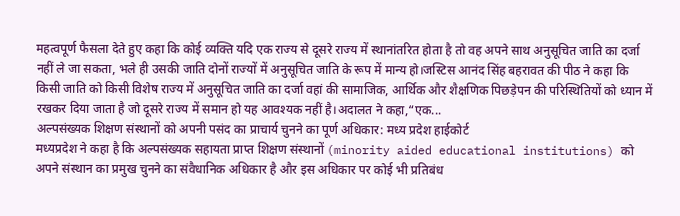महत्वपूर्ण फैसला देते हुए कहा कि कोई व्यक्ति यदि एक राज्य से दूसरे राज्य में स्थानांतरित होता है तो वह अपने साथ अनुसूचित जाति का दर्जा नहीं ले जा सकता, भले ही उसकी जाति दोनों राज्यों में अनुसूचित जाति के रूप में मान्य हो।जस्टिस आनंद सिंह बहरावत की पीठ ने कहा कि किसी जाति को किसी विशेष राज्य में अनुसूचित जाति का दर्जा वहां की सामाजिक, आर्थिक और शैक्षणिक पिछड़ेपन की परिस्थितियों को ध्यान में रखकर दिया जाता है जो दूसरे राज्य में समान हो यह आवश्यक नहीं है।अदालत ने कहा,“एक...
अल्पसंख्यक शिक्षण संस्थानों को अपनी पसंद का प्राचार्य चुनने का पूर्ण अधिकार: मध्य प्रदेश हाईकोर्ट
मध्यप्रदेश ने कहा है कि अल्पसंख्यक सहायता प्राप्त शिक्षण संस्थानों (minority aided educational institutions) को अपने संस्थान का प्रमुख चुनने का संवैधानिक अधिकार है और इस अधिकार पर कोई भी प्रतिबंध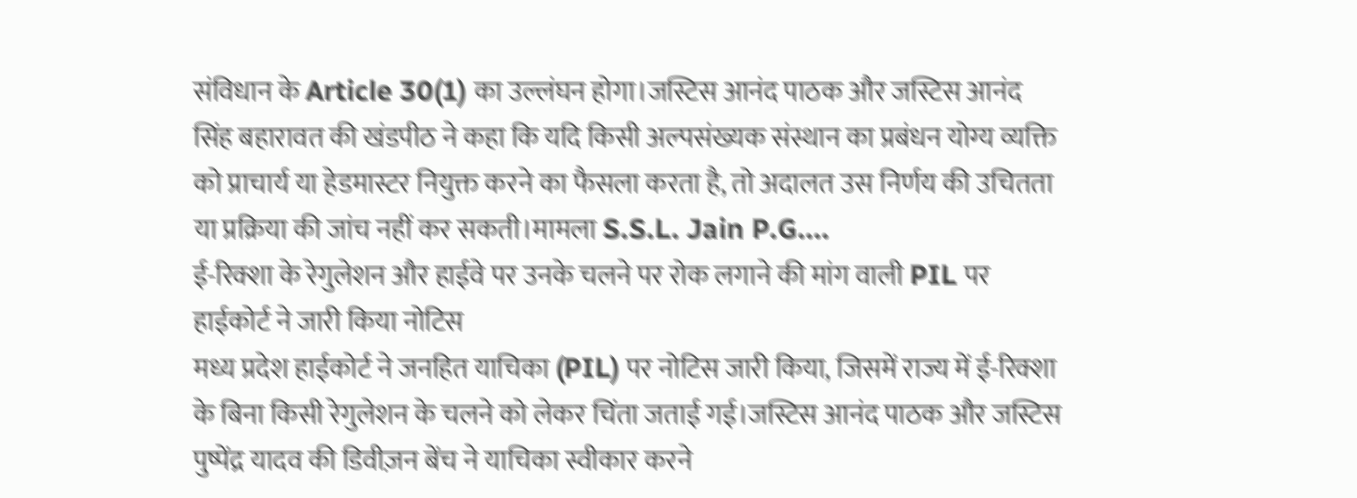संविधान के Article 30(1) का उल्लंघन होगा।जस्टिस आनंद पाठक और जस्टिस आनंद सिंह बहारावत की खंडपीठ ने कहा कि यदि किसी अल्पसंख्यक संस्थान का प्रबंधन योग्य व्यक्ति को प्राचार्य या हेडमास्टर नियुक्त करने का फैसला करता है, तो अदालत उस निर्णय की उचितता या प्रक्रिया की जांच नहीं कर सकती।मामला S.S.L. Jain P.G....
ई-रिक्शा के रेगुलेशन और हाईवे पर उनके चलने पर रोक लगाने की मांग वाली PIL पर हाईकोर्ट ने जारी किया नोटिस
मध्य प्रदेश हाईकोर्ट ने जनहित याचिका (PIL) पर नोटिस जारी किया, जिसमें राज्य में ई-रिक्शा के बिना किसी रेगुलेशन के चलने को लेकर चिंता जताई गई।जस्टिस आनंद पाठक और जस्टिस पुष्पेंद्र यादव की डिवीज़न बेंच ने याचिका स्वीकार करने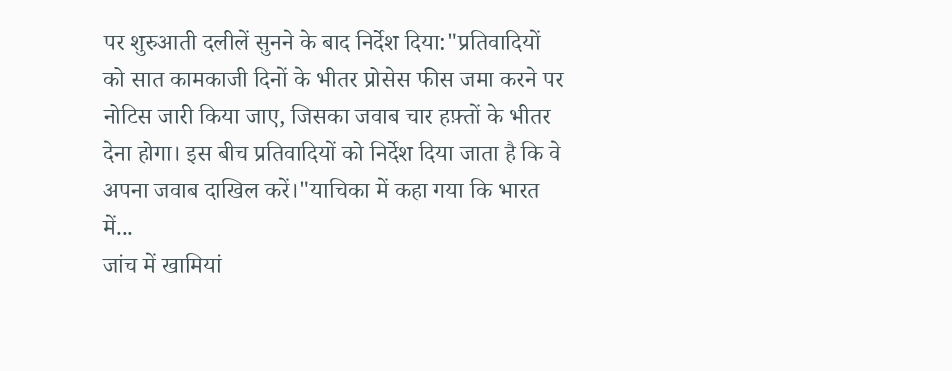पर शुरुआती दलीलें सुनने के बाद निर्देश दिया:"प्रतिवादियों को सात कामकाजी दिनों के भीतर प्रोसेस फीस जमा करने पर नोटिस जारी किया जाए, जिसका जवाब चार हफ़्तों के भीतर देना होगा। इस बीच प्रतिवादियों को निर्देश दिया जाता है कि वे अपना जवाब दाखिल करें।"याचिका में कहा गया कि भारत में...
जांच में खामियां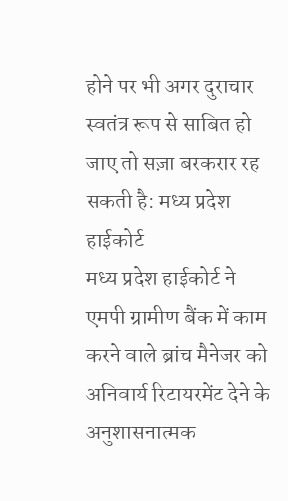होने पर भी अगर दुराचार स्वतंत्र रूप से साबित हो जाए तो सज़ा बरकरार रह सकती है: मध्य प्रदेश हाईकोर्ट
मध्य प्रदेश हाईकोर्ट ने एमपी ग्रामीण बैंक में काम करने वाले ब्रांच मैनेजर को अनिवार्य रिटायरमेंट देने के अनुशासनात्मक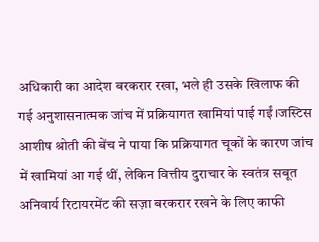अधिकारी का आदेश बरकरार रखा, भले ही उसके खिलाफ की गई अनुशासनात्मक जांच में प्रक्रियागत खामियां पाई गईं।जस्टिस आशीष श्रोती की बेंच ने पाया कि प्रक्रियागत चूकों के कारण जांच में खामियां आ गई थीं, लेकिन वित्तीय दुराचार के स्वतंत्र सबूत अनिवार्य रिटायरमेंट की सज़ा बरकरार रखने के लिए काफी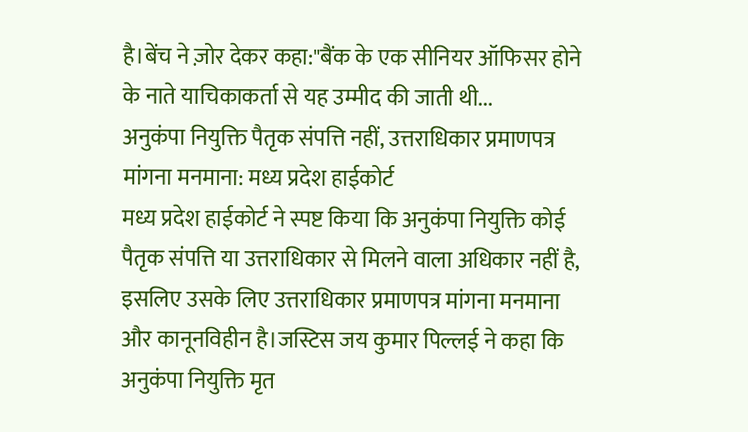है।बेंच ने ज़ोर देकर कहा:"बैंक के एक सीनियर ऑफिसर होने के नाते याचिकाकर्ता से यह उम्मीद की जाती थी...
अनुकंपा नियुक्ति पैतृक संपत्ति नहीं, उत्तराधिकार प्रमाणपत्र मांगना मनमाना: मध्य प्रदेश हाईकोर्ट
मध्य प्रदेश हाईकोर्ट ने स्पष्ट किया कि अनुकंपा नियुक्ति कोई पैतृक संपत्ति या उत्तराधिकार से मिलने वाला अधिकार नहीं है, इसलिए उसके लिए उत्तराधिकार प्रमाणपत्र मांगना मनमाना और कानूनविहीन है।जस्टिस जय कुमार पिल्लई ने कहा कि अनुकंपा नियुक्ति मृत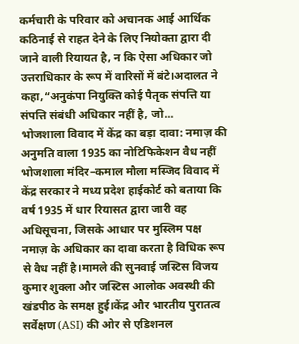कर्मचारी के परिवार को अचानक आई आर्थिक कठिनाई से राहत देने के लिए नियोक्ता द्वारा दी जाने वाली रियायत है, न कि ऐसा अधिकार जो उत्तराधिकार के रूप में वारिसों में बंटे।अदालत ने कहा,“अनुकंपा नियुक्ति कोई पैतृक संपत्ति या संपत्ति संबंधी अधिकार नहीं है, जो...
भोजशाला विवाद में केंद्र का बड़ा दावा: नमाज़ की अनुमति वाला 1935 का नोटिफिकेशन वैध नहीं
भोजशाला मंदिर–कमाल मौला मस्जिद विवाद में केंद्र सरकार ने मध्य प्रदेश हाईकोर्ट को बताया कि वर्ष 1935 में धार रियासत द्वारा जारी वह अधिसूचना, जिसके आधार पर मुस्लिम पक्ष नमाज़ के अधिकार का दावा करता है विधिक रूप से वैध नहीं है।मामले की सुनवाई जस्टिस विजय कुमार शुक्ला और जस्टिस आलोक अवस्थी की खंडपीठ के समक्ष हुई।केंद्र और भारतीय पुरातत्व सर्वेक्षण (ASI) की ओर से एडिशनल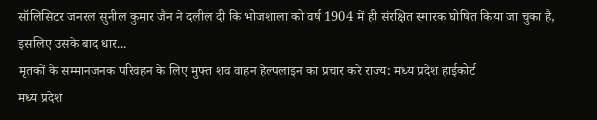सॉलिसिटर जनरल सुनील कुमार जैन ने दलील दी कि भोजशाला को वर्ष 1904 में ही संरक्षित स्मारक घोषित किया जा चुका है, इसलिए उसके बाद धार...
मृतकों के सम्मानजनक परिवहन के लिए मुफ्त शव वाहन हेल्पलाइन का प्रचार करे राज्य: मध्य प्रदेश हाईकोर्ट
मध्य प्रदेश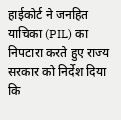हाईकोर्ट ने जनहित याचिका (PIL) का निपटारा करते हुए राज्य सरकार को निर्देश दिया कि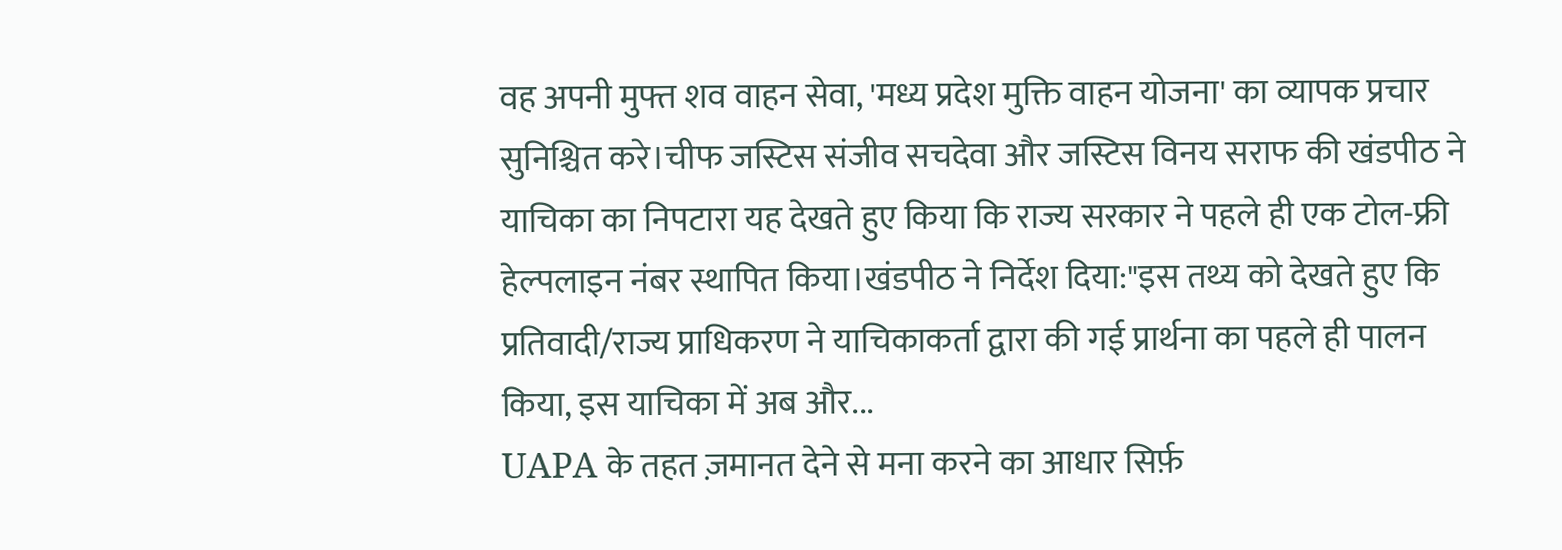वह अपनी मुफ्त शव वाहन सेवा, 'मध्य प्रदेश मुक्ति वाहन योजना' का व्यापक प्रचार सुनिश्चित करे।चीफ जस्टिस संजीव सचदेवा और जस्टिस विनय सराफ की खंडपीठ ने याचिका का निपटारा यह देखते हुए किया कि राज्य सरकार ने पहले ही एक टोल-फ्री हेल्पलाइन नंबर स्थापित किया।खंडपीठ ने निर्देश दिया:"इस तथ्य को देखते हुए कि प्रतिवादी/राज्य प्राधिकरण ने याचिकाकर्ता द्वारा की गई प्रार्थना का पहले ही पालन किया, इस याचिका में अब और...
UAPA के तहत ज़मानत देने से मना करने का आधार सिर्फ़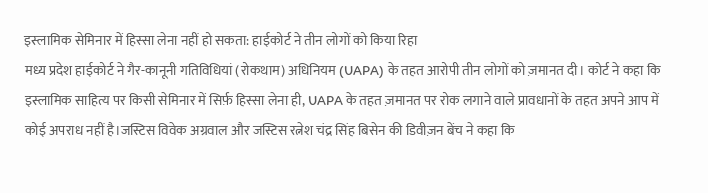इस्लामिक सेमिनार में हिस्सा लेना नहीं हो सकता: हाईकोर्ट ने तीन लोगों को किया रिहा
मध्य प्रदेश हाईकोर्ट ने गैर-कानूनी गतिविधियां (रोकथाम) अधिनियम (UAPA) के तहत आरोपी तीन लोगों को ज़मानत दी। कोर्ट ने कहा कि इस्लामिक साहित्य पर किसी सेमिनार में सिर्फ़ हिस्सा लेना ही, UAPA के तहत ज़मानत पर रोक लगाने वाले प्रावधानों के तहत अपने आप में कोई अपराध नहीं है।जस्टिस विवेक अग्रवाल और जस्टिस रत्नेश चंद्र सिंह बिसेन की डिवीज़न बेंच ने कहा कि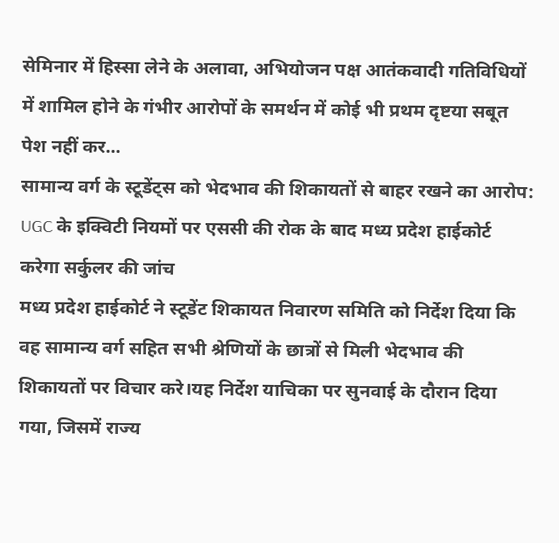सेमिनार में हिस्सा लेने के अलावा, अभियोजन पक्ष आतंकवादी गतिविधियों में शामिल होने के गंभीर आरोपों के समर्थन में कोई भी प्रथम दृष्टया सबूत पेश नहीं कर...
सामान्य वर्ग के स्टूडेंट्स को भेदभाव की शिकायतों से बाहर रखने का आरोप: UGC के इक्विटी नियमों पर एससी की रोक के बाद मध्य प्रदेश हाईकोर्ट करेगा सर्कुलर की जांच
मध्य प्रदेश हाईकोर्ट ने स्टूडेंट शिकायत निवारण समिति को निर्देश दिया कि वह सामान्य वर्ग सहित सभी श्रेणियों के छात्रों से मिली भेदभाव की शिकायतों पर विचार करे।यह निर्देश याचिका पर सुनवाई के दौरान दिया गया, जिसमें राज्य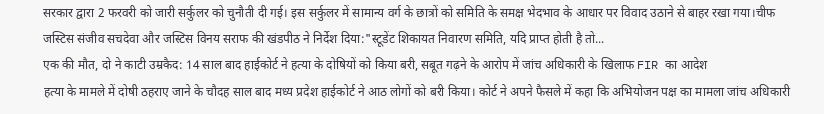सरकार द्वारा 2 फरवरी को जारी सर्कुलर को चुनौती दी गई। इस सर्कुलर में सामान्य वर्ग के छात्रों को समिति के समक्ष भेदभाव के आधार पर विवाद उठाने से बाहर रखा गया।चीफ जस्टिस संजीव सचदेवा और जस्टिस विनय सराफ की खंडपीठ ने निर्देश दिया:"स्टूडेंट शिकायत निवारण समिति, यदि प्राप्त होती है तो...
एक की मौत, दो ने काटी उम्रकैद: 14 साल बाद हाईकोर्ट ने हत्या के दोषियों को किया बरी, सबूत गढ़ने के आरोप में जांच अधिकारी के खिलाफ FIR का आदेश
हत्या के मामले में दोषी ठहराए जाने के चौदह साल बाद मध्य प्रदेश हाईकोर्ट ने आठ लोगों को बरी किया। कोर्ट ने अपने फैसले में कहा कि अभियोजन पक्ष का मामला जांच अधिकारी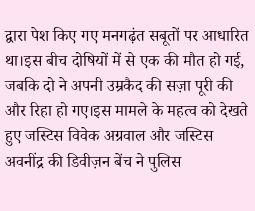द्वारा पेश किए गए मनगढ़ंत सबूतों पर आधारित था।इस बीच दोषियों में से एक की मौत हो गई, जबकि दो ने अपनी उम्रकैद की सज़ा पूरी की और रिहा हो गए।इस मामले के महत्व को देखते हुए जस्टिस विवेक अग्रवाल और जस्टिस अवनींद्र की डिवीज़न बेंच ने पुलिस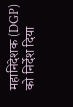महानिदेशक (DGP) को निर्देश दिया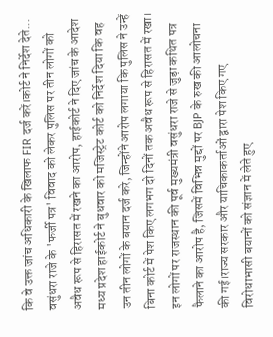कि वे उक्त जांच अधिकारी के खिलाफ FIR दर्ज करें।कोर्ट ने निर्देश देते...
वसुंधरा राजे के 'फर्जी पत्र' विवाद को लेकर पुलिस पर तीन लोगों को अवैध रूप से हिरासत में रखने का आरोप, हाईकोर्ट ने दिए जांच के आदेश
मध्य प्रदेश हाईकोर्ट ने बुधवार को मजिस्ट्रेट कोर्ट को निर्देश दिया कि वह उन तीन लोगों के बयान दर्ज करे, जिन्होंने आरोप लगाया कि पुलिस ने उन्हें बिना कोर्ट में पेश किए लगभग दो दिनों तक अवैध रूप से हिरासत में रखा। इन लोगों पर राजस्थान की पूर्व मुख्यमंत्री वसुंधरा राजे से जुड़ा कथित पत्र फैलाने का आरोप है, जिसमें विभिन्न मुद्दों पर BJP के रुख की आलोचना की गई।राज्य सरकार और याचिकाकर्ताओं द्वारा पेश किए गए विरोधाभासी बयानों को संज्ञान में लेते हुए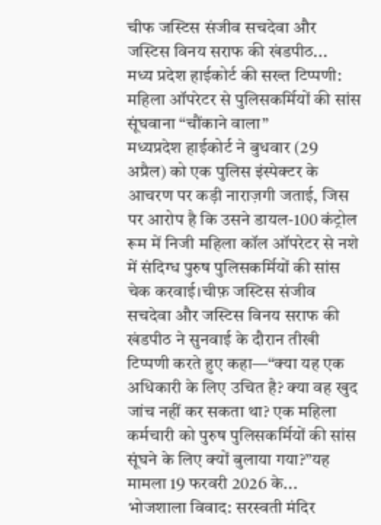चीफ जस्टिस संजीव सचदेवा और जस्टिस विनय सराफ की खंडपीठ...
मध्य प्रदेश हाईकोर्ट की सख्त टिप्पणी: महिला ऑपरेटर से पुलिसकर्मियों की सांस सूंघवाना “चौंकाने वाला”
मध्यप्रदेश हाईकोर्ट ने बुधवार (29 अप्रैल) को एक पुलिस इंस्पेक्टर के आचरण पर कड़ी नाराज़गी जताई, जिस पर आरोप है कि उसने डायल-100 कंट्रोल रूम में निजी महिला कॉल ऑपरेटर से नशे में संदिग्ध पुरुष पुलिसकर्मियों की सांस चेक करवाई।चीफ़ जस्टिस संजीव सचदेवा और जस्टिस विनय सराफ की खंडपीठ ने सुनवाई के दौरान तीखी टिप्पणी करते हुए कहा—“क्या यह एक अधिकारी के लिए उचित है? क्या वह खुद जांच नहीं कर सकता था? एक महिला कर्मचारी को पुरुष पुलिसकर्मियों की सांस सूंघने के लिए क्यों बुलाया गया?”यह मामला 19 फरवरी 2026 के...
भोजशाला विवाद: सरस्वती मंदिर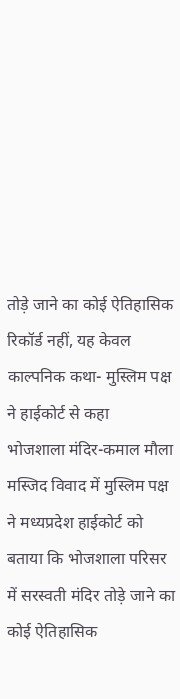तोड़े जाने का कोई ऐतिहासिक रिकॉर्ड नहीं, यह केवल काल्पनिक कथा- मुस्लिम पक्ष ने हाईकोर्ट से कहा
भोजशाला मंदिर-कमाल मौला मस्जिद विवाद में मुस्लिम पक्ष ने मध्यप्रदेश हाईकोर्ट को बताया कि भोजशाला परिसर में सरस्वती मंदिर तोड़े जाने का कोई ऐतिहासिक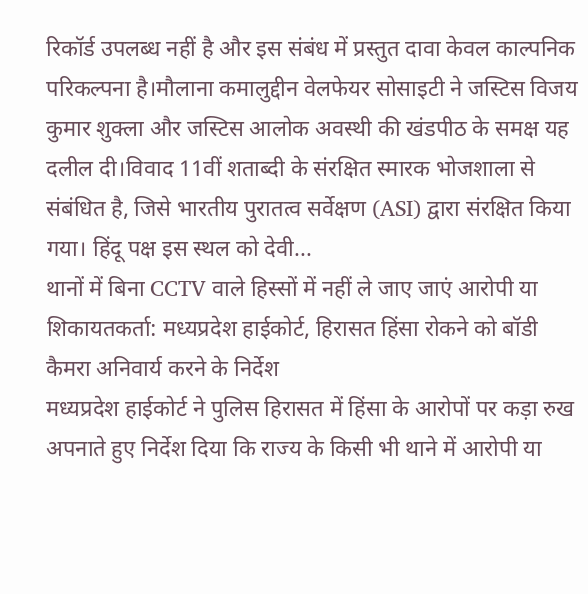रिकॉर्ड उपलब्ध नहीं है और इस संबंध में प्रस्तुत दावा केवल काल्पनिक परिकल्पना है।मौलाना कमालुद्दीन वेलफेयर सोसाइटी ने जस्टिस विजय कुमार शुक्ला और जस्टिस आलोक अवस्थी की खंडपीठ के समक्ष यह दलील दी।विवाद 11वीं शताब्दी के संरक्षित स्मारक भोजशाला से संबंधित है, जिसे भारतीय पुरातत्व सर्वेक्षण (ASI) द्वारा संरक्षित किया गया। हिंदू पक्ष इस स्थल को देवी...
थानों में बिना CCTV वाले हिस्सों में नहीं ले जाए जाएं आरोपी या शिकायतकर्ता: मध्यप्रदेश हाईकोर्ट, हिरासत हिंसा रोकने को बॉडी कैमरा अनिवार्य करने के निर्देश
मध्यप्रदेश हाईकोर्ट ने पुलिस हिरासत में हिंसा के आरोपों पर कड़ा रुख अपनाते हुए निर्देश दिया कि राज्य के किसी भी थाने में आरोपी या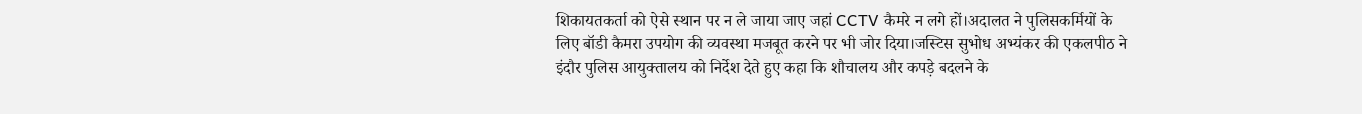शिकायतकर्ता को ऐसे स्थान पर न ले जाया जाए जहां CCTV कैमरे न लगे हों।अदालत ने पुलिसकर्मियों के लिए बॉडी कैमरा उपयोग की व्यवस्था मजबूत करने पर भी जोर दिया।जस्टिस सुभोध अभ्यंकर की एकलपीठ ने इंदौर पुलिस आयुक्तालय को निर्देश देते हुए कहा कि शौचालय और कपड़े बदलने के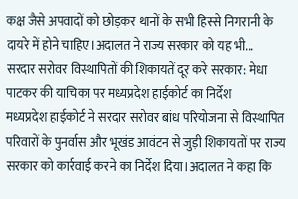कक्ष जैसे अपवादों को छोड़कर थानों के सभी हिस्से निगरानी के दायरे में होने चाहिए।अदालत ने राज्य सरकार को यह भी...
सरदार सरोवर विस्थापितों की शिकायतें दूर करे सरकार: मेधा पाटकर की याचिका पर मध्यप्रदेश हाईकोर्ट का निर्देश
मध्यप्रदेश हाईकोर्ट ने सरदार सरोवर बांध परियोजना से विस्थापित परिवारों के पुनर्वास और भूखंड आवंटन से जुड़ी शिकायतों पर राज्य सरकार को कार्रवाई करने का निर्देश दिया।अदालत ने कहा कि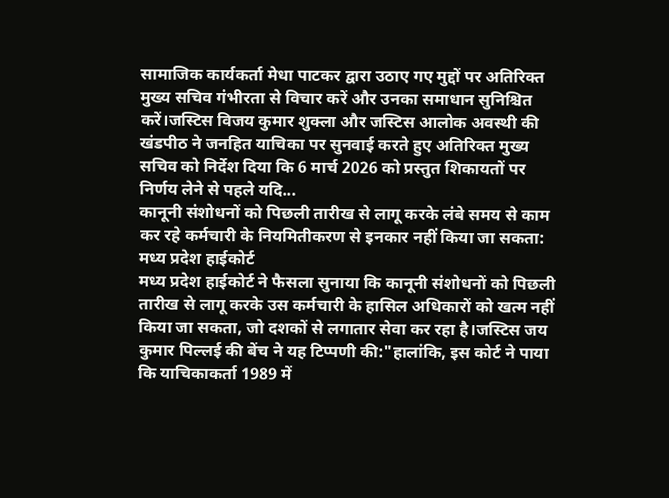सामाजिक कार्यकर्ता मेधा पाटकर द्वारा उठाए गए मुद्दों पर अतिरिक्त मुख्य सचिव गंभीरता से विचार करें और उनका समाधान सुनिश्चित करें।जस्टिस विजय कुमार शुक्ला और जस्टिस आलोक अवस्थी की खंडपीठ ने जनहित याचिका पर सुनवाई करते हुए अतिरिक्त मुख्य सचिव को निर्देश दिया कि 6 मार्च 2026 को प्रस्तुत शिकायतों पर निर्णय लेने से पहले यदि...
कानूनी संशोधनों को पिछली तारीख से लागू करके लंबे समय से काम कर रहे कर्मचारी के नियमितीकरण से इनकार नहीं किया जा सकता: मध्य प्रदेश हाईकोर्ट
मध्य प्रदेश हाईकोर्ट ने फैसला सुनाया कि कानूनी संशोधनों को पिछली तारीख से लागू करके उस कर्मचारी के हासिल अधिकारों को खत्म नहीं किया जा सकता, जो दशकों से लगातार सेवा कर रहा है।जस्टिस जय कुमार पिल्लई की बेंच ने यह टिप्पणी की:"हालांकि, इस कोर्ट ने पाया कि याचिकाकर्ता 1989 में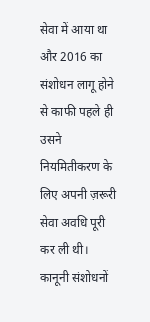सेवा में आया था और 2016 का संशोधन लागू होने से काफी पहले ही उसने नियमितीकरण के लिए अपनी ज़रूरी सेवा अवधि पूरी कर ली थी। कानूनी संशोधनों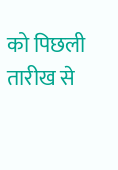को पिछली तारीख से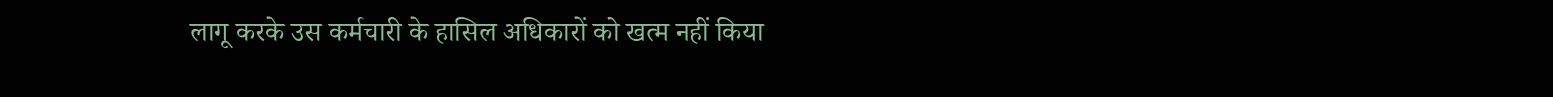लागू करके उस कर्मचारी के हासिल अधिकारों को खत्म नहीं किया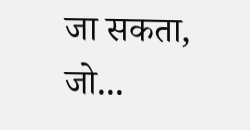जा सकता, जो...